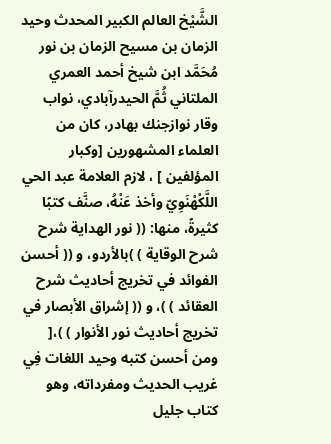الشَّيْخ العالم الكبير المحدث وحيد الزمان بن مسيح الزمان بن نور مُحَمَّد ابن شيخ أحمد العمري الملتاني ثُمَّ الحيدرآبادي، نواب وقار نوازجنك بهادر، كان من العلماء المشهورين [وكبار المؤلفين ] ، لازم العلامة عبد الحي اللَّكْهْنَوِيّ وأخذ عَنْهُ، صنَّف كتبًا كثيرةً، منها: (( نور الهداية شرح شرح الوقاية ) )بالأردو، و (( أحسن الفوائد في تخريج أحاديث شرح العقائد ) )، و (( إشراق الأبصار في تخريج أحاديث نور الأنوار ) )،[ ومن أحسن كتبه وحيد اللغات فِي غريب الحديث ومفرداته، وهو كتاب جليل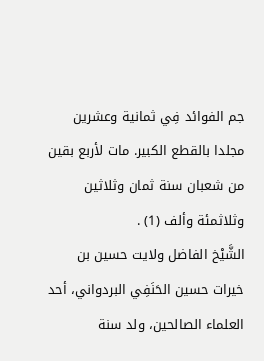جم الفوائد فِي ثمانية وعشرين مجلدا بالقطع الكبير. مات لأربع بقين من شعبان سنة ثمان وثلاثين وثلاثمئة وألف (1) .
الشَّيْخ الفاضل ولايت حسين بن خيرات حسين الحَنَفِي البردواني، أحد العلماء الصالحين، ولد سنة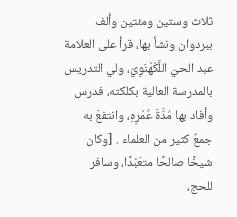ثلاث وستين ومئتين وألف ببردوان ونشأ بها، قرأ على العلامة عبد الحيّ اللَّكْهْنَوِيّ، ولي التدريس بالمدرسة العالية بكلكته، فدرس وأفاد بها مُدَّةَ عُمْرِهِ، وانتفعَ به جمعٌ كثير من العلماء . [وكان شيخًا صالحًا متعَبْدًا، وسافر للحج،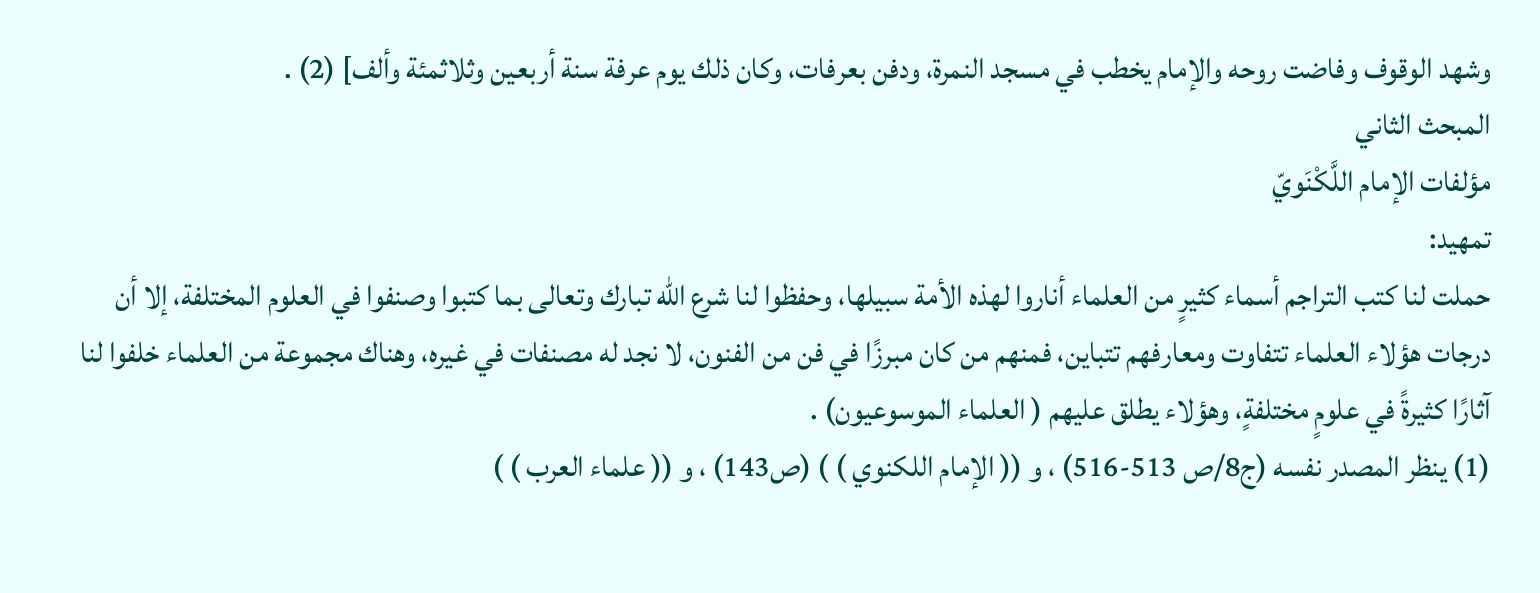وشهد الوقوف وفاضت روحه والإمام يخطب في مسجد النمرة، ودفن بعرفات، وكان ذلك يوم عرفة سنة أربعين وثلاثمئة وألف] (2) .
المبحث الثاني
مؤلفات الإمام اللَّكْنَويّ
تمهيد:
حملت لنا كتب التراجم أسماء كثيرٍ من العلماء أناروا لهذه الأمة سبيلها، وحفظوا لنا شرع الله تبارك وتعالى بما كتبوا وصنفوا في العلوم المختلفة، إلا أن درجات هؤلاء العلماء تتفاوت ومعارفهم تتباين، فمنهم من كان مبرزًا في فن من الفنون، لا نجد له مصنفات في غيره، وهناك مجموعة من العلماء خلفوا لنا آثارًا كثيرةً في علومٍ مختلفةٍ، وهؤلاء يطلق عليهم ( العلماء الموسوعيون) .
(1) ينظر المصدر نفسه (ج8/ص 513-516) ، و (( الإمام اللكنوي ) ) (ص143) ، و (( علماء العرب ) )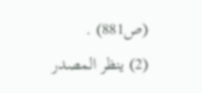(ص881) .
(2) ينظر المصدر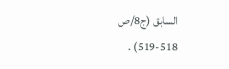السابق (ج8/ص 518-519) .